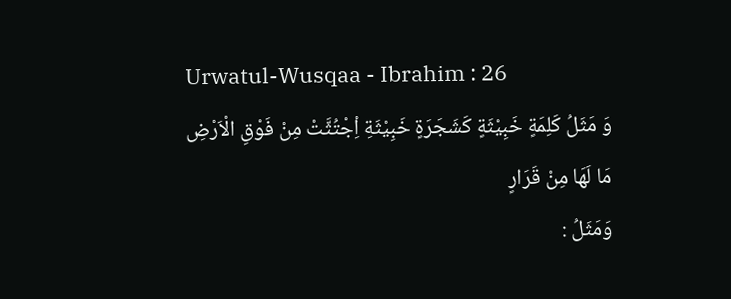Urwatul-Wusqaa - Ibrahim : 26
وَ مَثَلُ كَلِمَةٍ خَبِیْثَةٍ كَشَجَرَةٍ خَبِیْثَةِ اِ۟جْتُثَّتْ مِنْ فَوْقِ الْاَرْضِ مَا لَهَا مِنْ قَرَارٍ
وَمَثَلُ :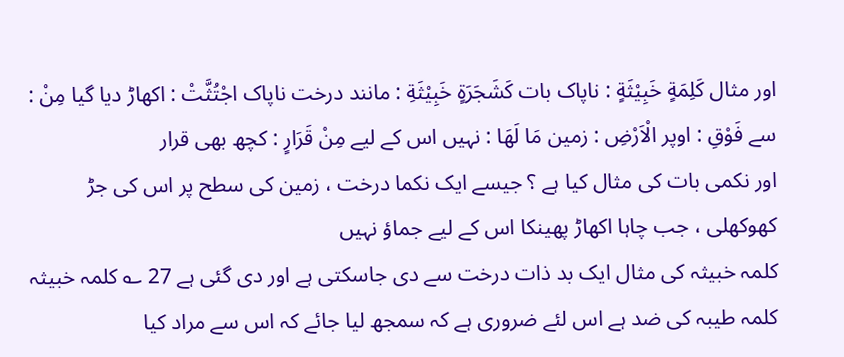اور مثال كَلِمَةٍ خَبِيْثَةٍ : ناپاک بات كَشَجَرَةٍ خَبِيْثَةِ : مانند درخت ناپاک اجْتُثَّتْ : اکھاڑ دیا گیا مِنْ : سے فَوْقِ : اوپر الْاَرْضِ : زمین مَا لَهَا : نہیں اس کے لیے مِنْ قَرَارٍ : کچھ بھی قرار
اور نکمی بات کی مثال کیا ہے ؟ جیسے ایک نکما درخت ، زمین کی سطح پر اس کی جڑ کھوکھلی ، جب چاہا اکھاڑ پھینکا اس کے لیے جماؤ نہیں
کلمہ خبیثہ کی مثال ایک بد ذات درخت سے دی جاسکتی ہے اور دی گئی ہے 27 ؎ کلمہ خبیثہ کلمہ طیبہ کی ضد ہے اس لئے ضروری ہے کہ سمجھ لیا جائے کہ اس سے مراد کیا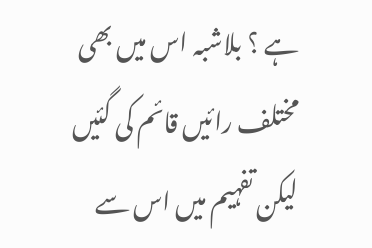ہے ؟ بلاشبہ اس میں بھی مختلف رائیں قائم کی گئیں لیکن تفہیم میں اس سے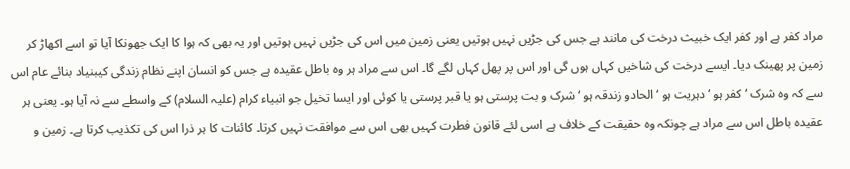مراد کفر ہے اور کفر ایک خبیث درخت کی مانند ہے جس کی جڑیں نہیں ہوتیں یعنی زمین میں اس کی جڑیں نہیں ہوتیں اور یہ بھی کہ ہوا کا ایک جھونکا آیا تو اسے اکھاڑ کر زمین پر پھینک دیا۔ ایسے درخت کی شاخیں کہاں ہوں گی اور اس پر پھل کہاں لگے گا۔ اس سے مراد ہر وہ باطل عقیدہ ہے جس کو انسان اپنے نظام زندگی کیبنیاد بنائے عام اس سے کہ وہ شرک ‘ کفر ہو ‘ دہریت ہو ‘ الحادو زندقہ ہو ‘ شرک و بت پرستی ہو یا قبر پرستی یا کوئی اور ایسا تخیل جو انبیاء کرام (علیہ السلام) کے واسطے سے نہ آیا ہو۔ یعنی ہر عقیدہ باطل اس سے مراد ہے چونکہ وہ حقیقت کے خلاف ہے اسی لئے قانون فطرت کہیں بھی اس سے موافقت نہیں کرتا۔ کائنات کا ہر ذرا اس کی تکذیب کرتا ہے۔ زمین و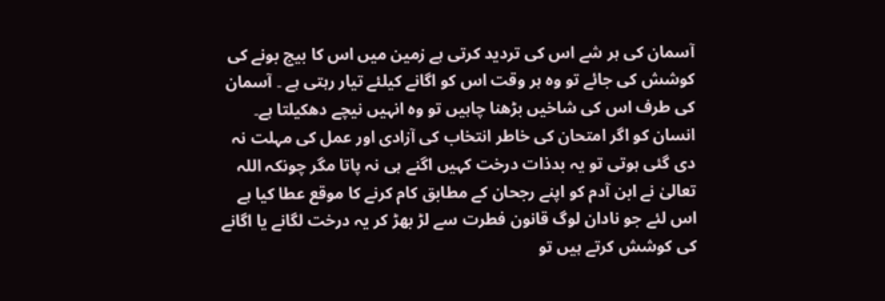آسمان کی ہر شے اس کی تردید کرتی ہے زمین میں اس کا بیج بونے کی کوشش کی جائے تو وہ ہر وقت اس کو اگانے کیلئے تیار رہتی ہے ۔ آسمان کی طرف اس کی شاخیں بڑھنا چاہیں تو وہ انہیں نیچے دھکیلتا ہے۔ انسان کو اگر امتحان کی خاطر انتخاب کی آزادی اور عمل کی مہلت نہ دی گئی ہوتی تو یہ بدذات درخت کہیں اگنے ہی نہ پاتا مگر چونکہ اللہ تعالیٰ نے ابن آدم کو اپنے رجحان کے مطابق کام کرنے کا موقع عطا کیا ہے اس لئے جو نادان لوگ قانون فطرت سے لڑ بھڑ کر یہ درخت لگانے یا اگانے کی کوشش کرتے ہیں تو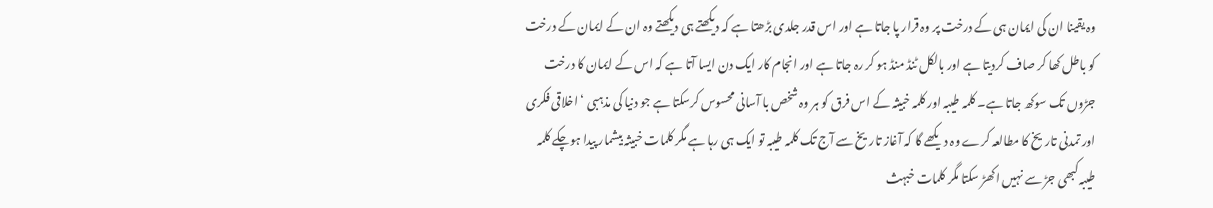وہ یقینا ان کی ایمان ہی کے درخت پر وہ قرار پا جاتا ہے اور اس قدر جلدی بڑھتا ہے کہ دیکھتے ہی دیکھتے وہ ان کے ایمان کے درخت کو باطل کھا کر صاف کردیتا ہے اور بالکل ٹنڈ منڈ ہو کر رہ جاتا ہے اور انجام کار ایک دن ایسا آتا ہے کہ اس کے ایمان کا درخت جڑوں تک سوکھ جاتا ہے۔ کلمہ طیبہ اور کلمہ خبیثہ کے اس فرق کو ہر وہ شخص با آسانی محسوس کرسکتا ہے جو دنیا کی مذہبی ‘ اخلاقی فکری اور تمدنی تاریخ کا مطالعہ کرے وہ دیکھے گا کہ آغاز تاریخ سے آج تک کلمہ طیبہ تو ایک ہی رہا ہے مگر کلمات خبیثہ بیشمار پیدا ہوچکے کلمہ طیبہ کبھی جڑ سے نہیں اکھڑ سکتا مگر کلمات خبہث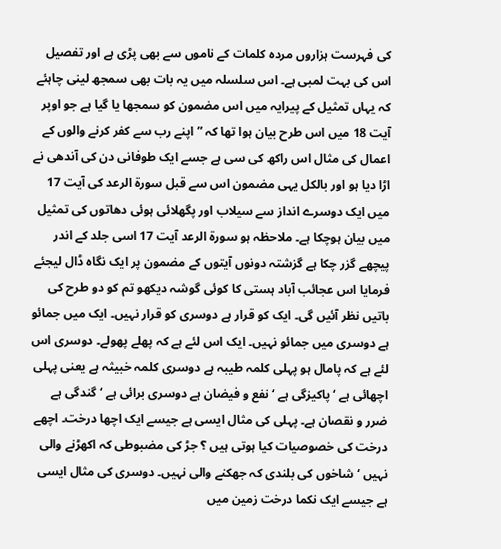کی فہرست ہزاروں مردہ کلمات کے ناموں سے بھی پڑی ہے اور تفصیل اس کی بہت لمبی ہے۔ اس سلسلہ میں یہ بات بھی سمجھ لینی چاہئے کہ یہاں تمثیل کے پیرایہ میں اس مضمون کو سمجھا یا گیا ہے جو اوپر آیت 18 میں اس طرح بیان ہوا تھا کہ ” اپنے رب سے کفر کرنے والوں کے اعمال کی مثال اس راکھ کی سی ہے جسے ایک طوفانی دن کی آندھی نے اڑا دیا ہو اور بالکل یہی مضمون اس سے قبل سورة الرعد کی آیت 17 میں ایک دوسرے انداز سے سیلاب اور پگھلائی ہوئی دھاتوں کی تمثیل میں بیان ہوچکا ہے۔ ملاحظہ ہو سورة الرعد آیت 17 اسی جلد کے اندر پیچھے گزر چکا ہے گزشتہ دونوں آیتوں کے مضمون پر ایک نگاہ ڈال لیجئے فرمایا اس عجائب آباد ہستی کا کوئی گوشہ دیکھو تم کو دو طرح کی باتیں نظر آئیں گی۔ ایک کو قرار ہے دوسری کو قرار نہیں۔ ایک میں جمائو ہے دوسری میں جمائو نہیں۔ ایک اس لئے ہے کہ پھلے پھولے۔ دوسری اس لئے ہے کہ پامال ہو پہلی کلمہ طیبہ ہے دوسری کلمہ خبیثہ ہے یعنی پہلی اچھائی ہے ‘ پاکیزگی ہے ‘ نفع و فیضان ہے دوسری برائی ہے ‘ گندگی ہے ضرر و نقصان ہے۔ پہلی کی مثال ایسی ہے جیسے ایک اچھا درخت۔ اچھے درخت کی خصوصیات کیا ہوتی ہیں ؟ جڑ کی مضبوطی کہ اکھڑنے والی نہیں ‘ شاخوں کی بلندی کہ جھکنے والی نہیں۔ دوسری کی مثال ایسی ہے جیسے ایک نکما درخت زمین میں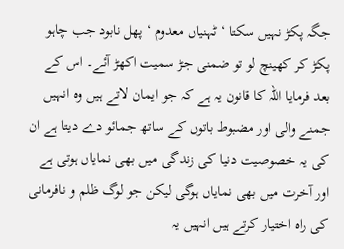جگہ پکڑ نہیں سکتا ‘ ٹہنیاں معدوم ‘ پھل نابود جب چاہو پکڑ کر کھینچ لو تو ضمنی جڑ سمیت اکھڑ آئے۔ اس کے بعد فرمایا اللہ کا قانون یہ ہے کہ جو ایمان لاتے ہیں وہ انہیں جمنے والی اور مضبوط باتوں کے ساتھ جمائو دے دیتا ہے ان کی یہ خصوصیت دنیا کی زندگی میں بھی نمایاں ہوتی ہے اور آخرت میں بھی نمایاں ہوگی لیکن جو لوگ ظلم و نافرمانی کی راہ اختیار کرتے ہیں انہیں یہ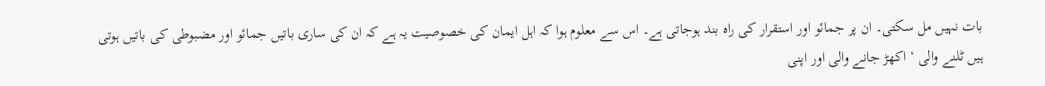بات نہیں مل سکتی۔ ان پر جمائو اور استقرار کی راہ بند ہوجاتی ہے۔ اس سے معلوم ہوا کہ اہل ایمان کی خصوصیت یہ ہے کہ ان کی ساری باتیں جمائو اور مضبوطی کی باتیں ہوتی ہیں ٹلنے والی ‘ اکھڑ جانے والی اور اپنی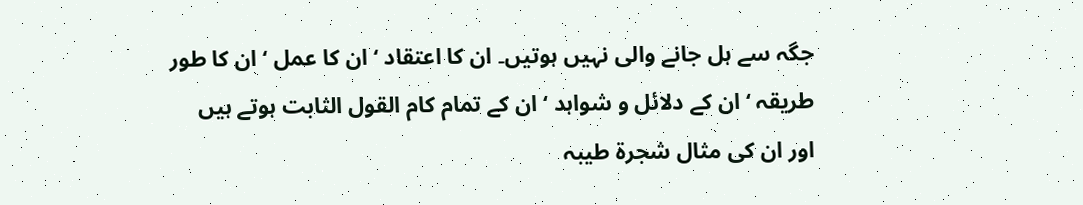جگہ سے ہل جانے والی نہیں ہوتیں۔ ان کا اعتقاد ‘ ان کا عمل ‘ ان کا طور طریقہ ‘ ان کے دلائل و شواہد ‘ ان کے تمام کام القول الثابت ہوتے ہیں اور ان کی مثال شجرۃ طیبہ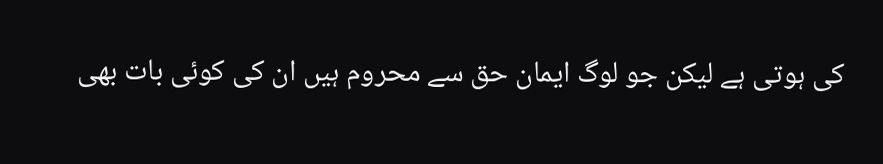کی ہوتی ہے لیکن جو لوگ ایمان حق سے محروم ہیں ان کی کوئی بات بھی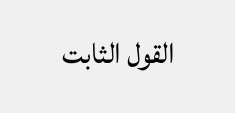القول الثابت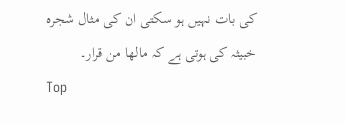کی بات نہیں ہو سکتی ان کی مثال شجرہ خبیثہ کی ہوتی ہے کہ مالھا من قرار۔
Top